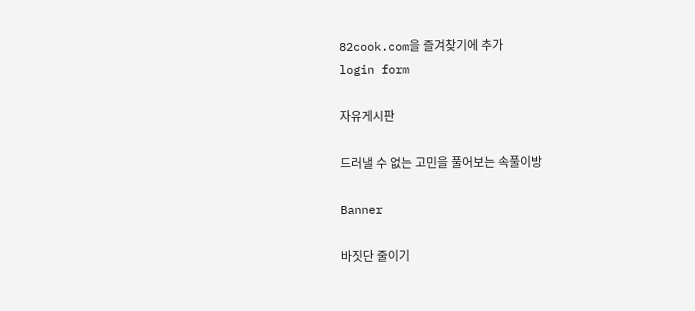82cook.com을 즐겨찾기에 추가
login form

자유게시판

드러낼 수 없는 고민을 풀어보는 속풀이방

Banner

바짓단 줄이기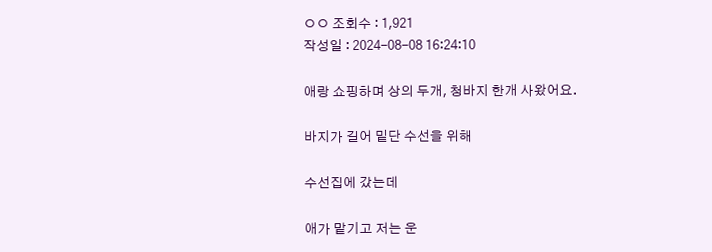ㅇㅇ 조회수 : 1,921
작성일 : 2024-08-08 16:24:10

애랑 쇼핑하며 상의 두개, 청바지 한개 사왔어요.

바지가 길어 밑단 수선을 위해

수선집에 갔는데

애가 맡기고 저는 운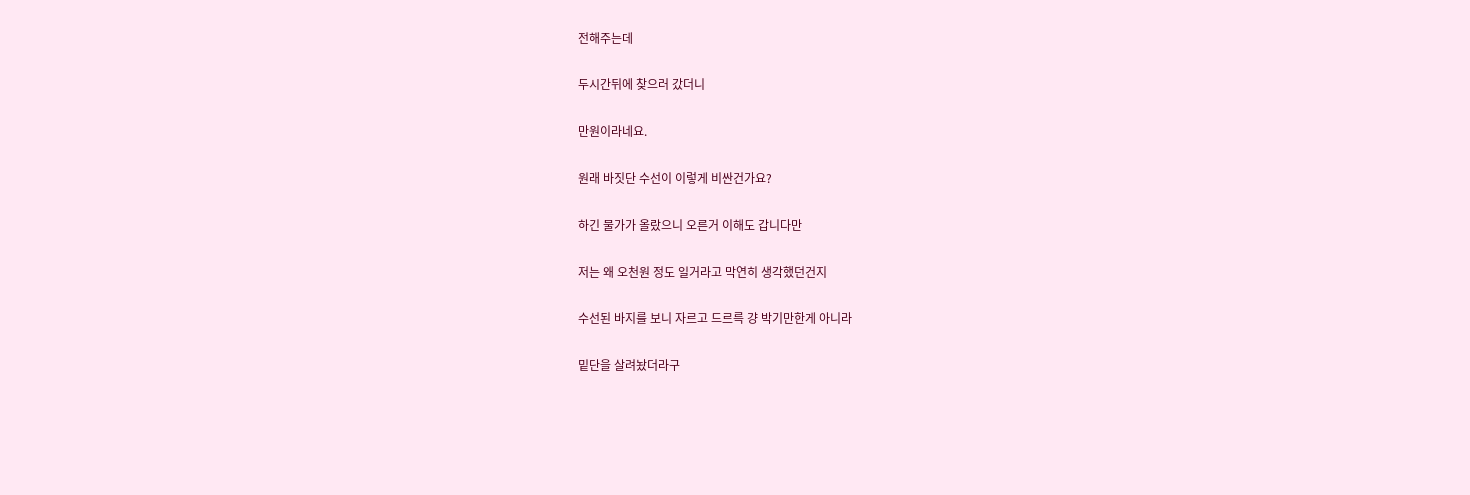전해주는데

두시간뒤에 찾으러 갔더니

만원이라네요.

원래 바짓단 수선이 이렇게 비싼건가요?

하긴 물가가 올랐으니 오른거 이해도 갑니다만

저는 왜 오천원 정도 일거라고 막연히 생각했던건지

수선된 바지를 보니 자르고 드르륵 걍 박기만한게 아니라

밑단을 살려놨더라구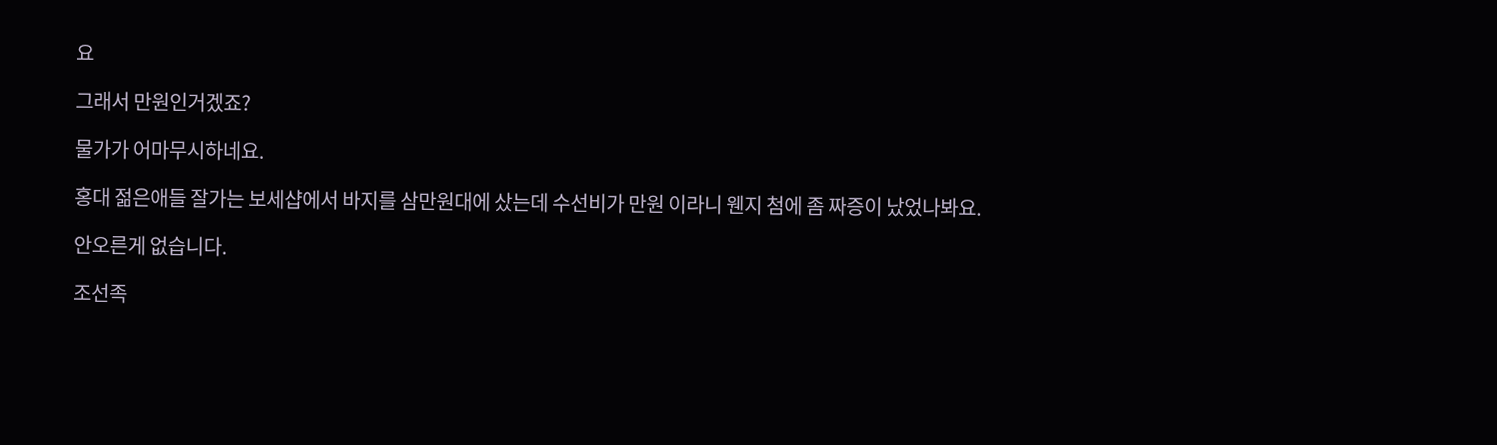요

그래서 만원인거겠죠?

물가가 어마무시하네요.

홍대 젊은애들 잘가는 보세샵에서 바지를 삼만원대에 샀는데 수선비가 만원 이라니 웬지 첨에 좀 짜증이 났었나봐요.

안오른게 없습니다.

조선족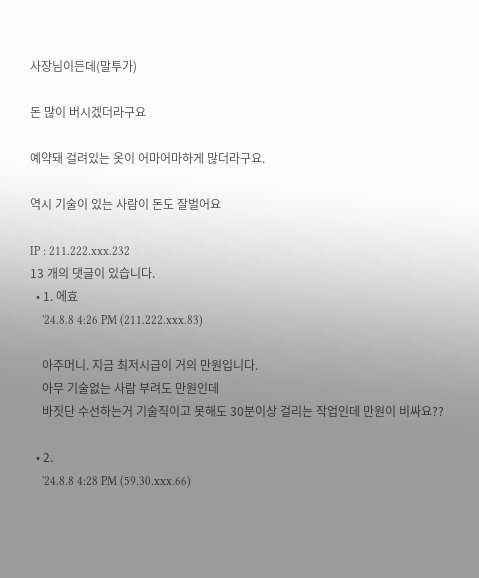사장님이든데(말투가)

돈 많이 버시겠더라구요

예약돼 걸려있는 옷이 어마어마하게 많더라구요.

역시 기술이 있는 사람이 돈도 잘벌어요

IP : 211.222.xxx.232
13 개의 댓글이 있습니다.
  • 1. 에효
    '24.8.8 4:26 PM (211.222.xxx.83)

    아주머니. 지금 최저시급이 거의 만원입니다.
    아무 기술없는 사람 부려도 만원인데
    바짓단 수선하는거 기술직이고 못해도 30분이상 걸리는 작업인데 만원이 비싸요??

  • 2.
    '24.8.8 4:28 PM (59.30.xxx.66)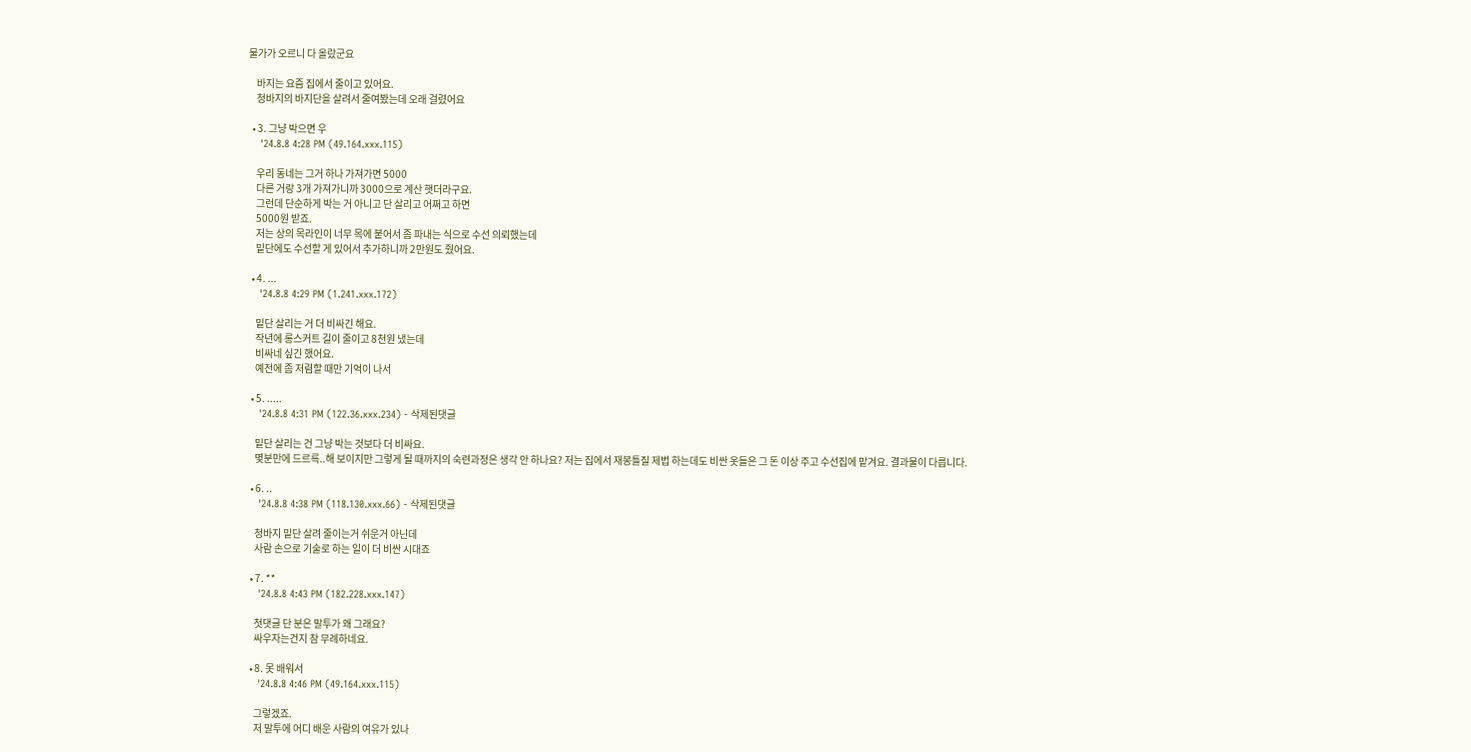물가가 오르니 다 올랐군요

    바지는 요즘 집에서 줄이고 있어요.
    청바지의 바지단을 살려서 줄여봤는데 오래 걸렸어요

  • 3. 그냥 박으면 우
    '24.8.8 4:28 PM (49.164.xxx.115)

    우리 동네는 그거 하나 가져가면 5000
    다른 거랑 3개 가져가니까 3000으로 계산 햇더라구요.
    그런데 단순하게 박는 거 아니고 단 살리고 어쩌고 하면
    5000원 받죠.
    저는 상의 목라인이 너무 목에 붙어서 좀 파내는 식으로 수선 의뢰했는데
    밑단에도 수선할 게 있어서 추가하니까 2만원도 줬어요.

  • 4. ...
    '24.8.8 4:29 PM (1.241.xxx.172)

    밑단 살리는 거 더 비싸긴 해요.
    작년에 롱스커트 길이 줄이고 8천원 냈는데
    비싸네 싶긴 했어요.
    예전에 좀 저렴할 때만 기억이 나서

  • 5. .....
    '24.8.8 4:31 PM (122.36.xxx.234) - 삭제된댓글

    밑단 살리는 건 그냥 박는 것보다 더 비싸요.
    몇분만에 드르륵..해 보이지만 그렇게 될 때까지의 숙련과정은 생각 안 하나요? 저는 집에서 재봉틀질 제법 하는데도 비싼 옷들은 그 돈 이상 주고 수선집에 맡겨요. 결과물이 다릅니다.

  • 6. ..
    '24.8.8 4:38 PM (118.130.xxx.66) - 삭제된댓글

    청바지 밑단 살려 줄이는거 쉬운거 아닌데
    사람 손으로 기술로 하는 일이 더 비싼 시대죠

  • 7. **
    '24.8.8 4:43 PM (182.228.xxx.147)

    첫댓글 단 분은 말투가 왜 그래요?
    싸우자는건지 참 무례하네요.

  • 8. 못 배워서
    '24.8.8 4:46 PM (49.164.xxx.115)

    그렇겠죠.
    저 말투에 어디 배운 사람의 여유가 있나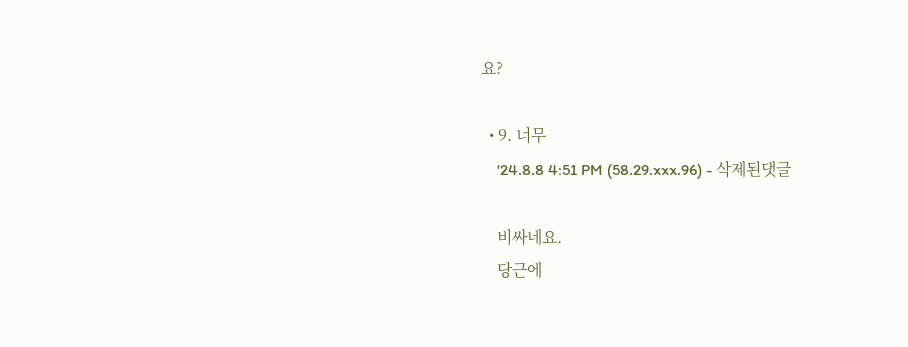요?

  • 9. 너무
    '24.8.8 4:51 PM (58.29.xxx.96) - 삭제된댓글

    비싸네요.
    당근에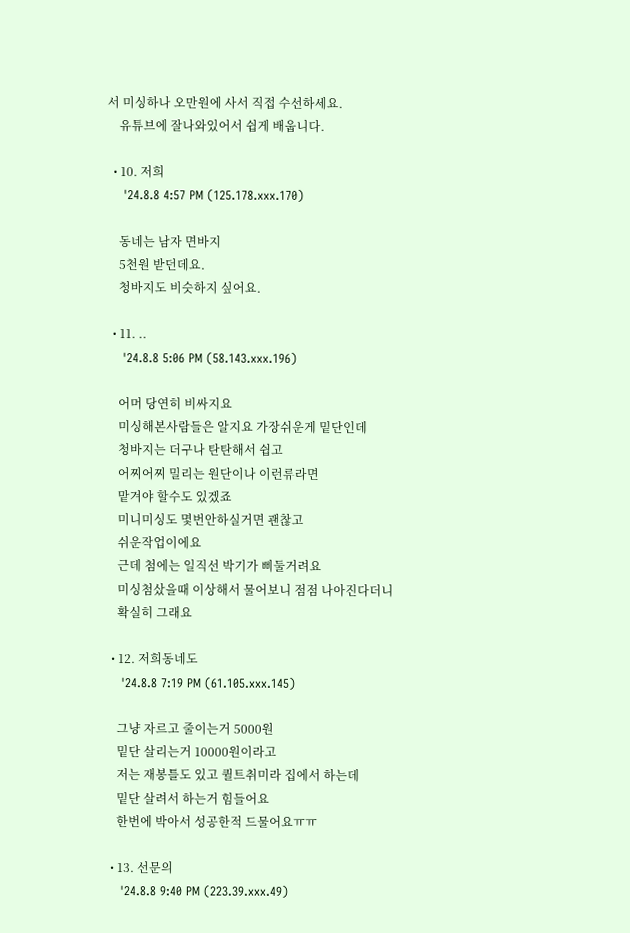서 미싱하나 오만원에 사서 직접 수선하세요.
    유튜브에 잘나와있어서 쉽게 배웁니다.

  • 10. 저희
    '24.8.8 4:57 PM (125.178.xxx.170)

    동네는 남자 면바지
    5천원 받던데요.
    청바지도 비슷하지 싶어요.

  • 11. ..
    '24.8.8 5:06 PM (58.143.xxx.196)

    어머 당연히 비싸지요
    미싱해본사람들은 알지요 가장쉬운게 밑단인데
    청바지는 더구나 탄탄해서 쉽고
    어찌어찌 밀리는 원단이나 이런류라면
    맡겨야 할수도 있겠죠
    미니미싱도 몇번안하실거면 괜찮고
    쉬운작업이에요
    근데 첨에는 일직선 박기가 삐둘거려요
    미싱첨샀을때 이상해서 물어보니 점점 나아진다더니
    확실히 그래요

  • 12. 저희동네도
    '24.8.8 7:19 PM (61.105.xxx.145)

    그냥 자르고 줄이는거 5000원
    밑단 살리는거 10000원이라고
    저는 재봉틀도 있고 퀼트취미라 집에서 하는데
    밑단 살려서 하는거 힘들어요
    한번에 박아서 성공한적 드물어요ㅠㅠ

  • 13. 선문의
    '24.8.8 9:40 PM (223.39.xxx.49)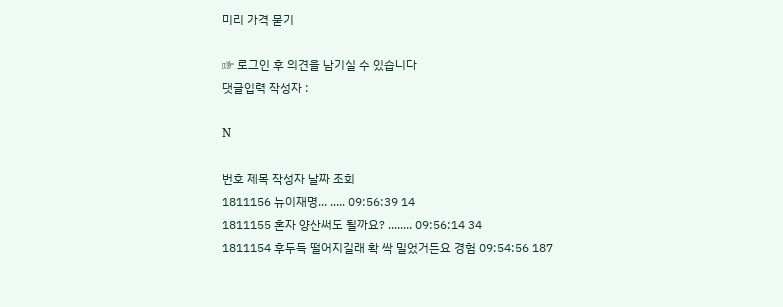미리 가격 묻기

☞ 로그인 후 의견을 남기실 수 있습니다
댓글입력 작성자 :

N

번호 제목 작성자 날짜 조회
1811156 뉴이재명... ..... 09:56:39 14
1811155 혼자 양산써도 될까요? ........ 09:56:14 34
1811154 후두득 떨어지길래 확 싹 밀었거든요 경험 09:54:56 187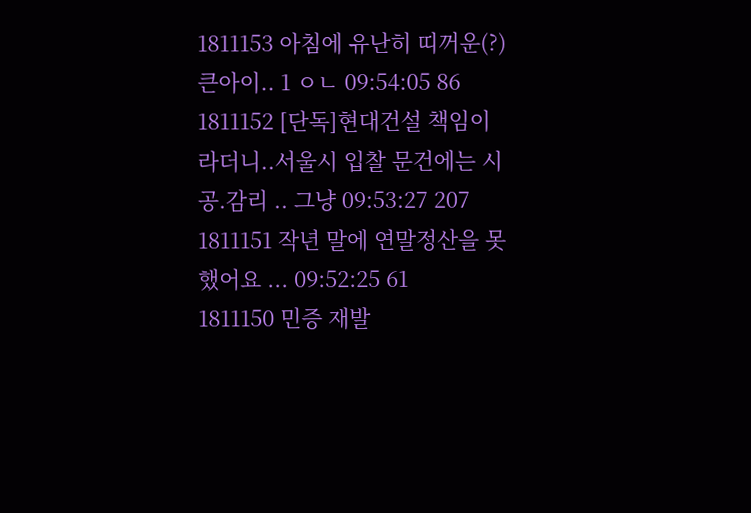1811153 아침에 유난히 띠꺼운(?) 큰아이.. 1 ㅇㄴ 09:54:05 86
1811152 [단독]현대건설 책임이라더니..서울시 입찰 문건에는 시공.감리 .. 그냥 09:53:27 207
1811151 작년 말에 연말정산을 못했어요 ... 09:52:25 61
1811150 민증 재발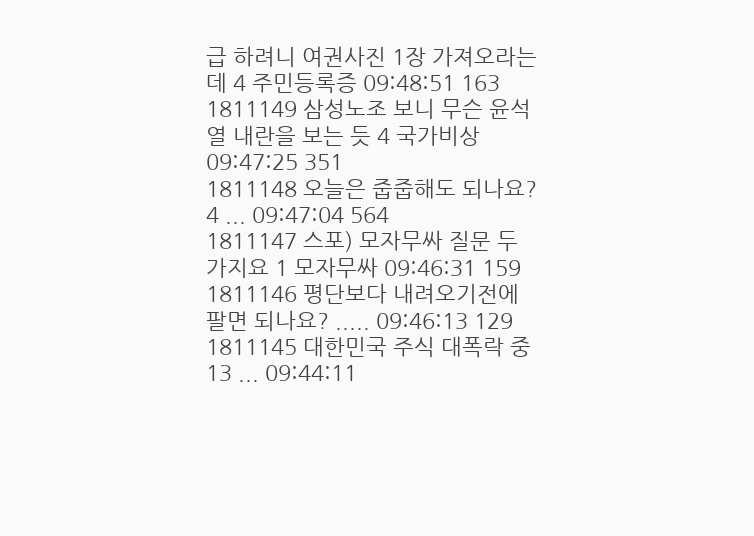급 하려니 여권사진 1장 가져오라는데 4 주민등록증 09:48:51 163
1811149 삼성노조 보니 무슨 윤석열 내란을 보는 듯 4 국가비상 09:47:25 351
1811148 오늘은 줍줍해도 되나요? 4 ... 09:47:04 564
1811147 스포) 모자무싸 질문 두 가지요 1 모자무싸 09:46:31 159
1811146 평단보다 내려오기전에 팔면 되나요? ..... 09:46:13 129
1811145 대한민국 주식 대폭락 중 13 ... 09:44:11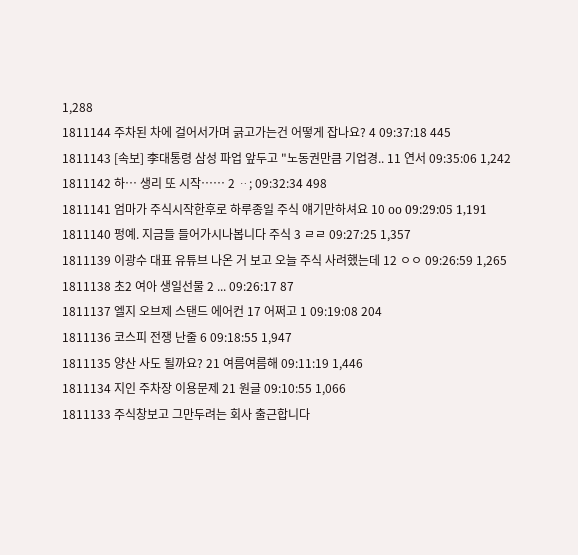1,288
1811144 주차된 차에 걸어서가며 긁고가는건 어떻게 잡나요? 4 09:37:18 445
1811143 [속보] 李대통령 삼성 파업 앞두고 "노동권만큼 기업경.. 11 연서 09:35:06 1,242
1811142 하… 생리 또 시작…… 2 ᆢ; 09:32:34 498
1811141 엄마가 주식시작한후로 하루종일 주식 얘기만하셔요 10 oo 09:29:05 1,191
1811140 펑예. 지금들 들어가시나봅니다 주식 3 ㄹㄹ 09:27:25 1,357
1811139 이광수 대표 유튜브 나온 거 보고 오늘 주식 사려했는데 12 ㅇㅇ 09:26:59 1,265
1811138 초2 여아 생일선물 2 ... 09:26:17 87
1811137 엘지 오브제 스탠드 에어컨 17 어쩌고 1 09:19:08 204
1811136 코스피 전쟁 난줄 6 09:18:55 1,947
1811135 양산 사도 될까요? 21 여름여름해 09:11:19 1,446
1811134 지인 주차장 이용문제 21 원글 09:10:55 1,066
1811133 주식창보고 그만두려는 회사 출근합니다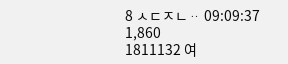8 ㅅㄷㅈㄴᆢ 09:09:37 1,860
1811132 여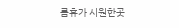름휴가 시원한곳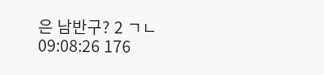은 남반구? 2 ㄱㄴ 09:08:26 176